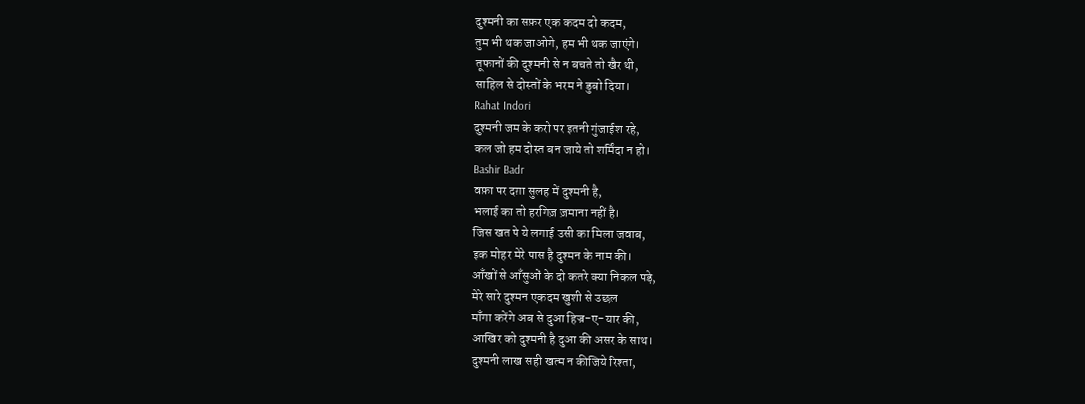दुश्मनी का सफ़र एक कदम दो कदम,
तुम भी थक जाओगे, हम भी थक जाएंगे।
तूफानों की दुश्मनी से न बचते तो खैर थी,
साहिल से दोस्तों के भरम ने डुबो दिया।
Rahat Indori
दुश्मनी जम के करो पर इतनी गुंजाईश रहे,
कल जो हम दोस्त बन जाये तो शर्मिंदा न हो।
Bashir Badr
वफ़ा पर दग़ा सुलह में दुश्मनी है,
भलाई का तो हरगिज़ ज़माना नहीं है।
जिस खत पे ये लगाई उसी का मिला जवाब,
इक मोहर मेरे पास है दुश्मन के नाम की।
आँखों से आँसुओं के दो कतरे क्या निकल पड़े,
मेरे सारे दुश्मन एकदम खुशी से उछल
माँगा करेंगे अब से दुआ हिज्र-ए-यार की,
आखिर को दुश्मनी है दुआ की असर के साथ।
दुश्मनी लाख सही खत्म न कीजिये रिश्ता,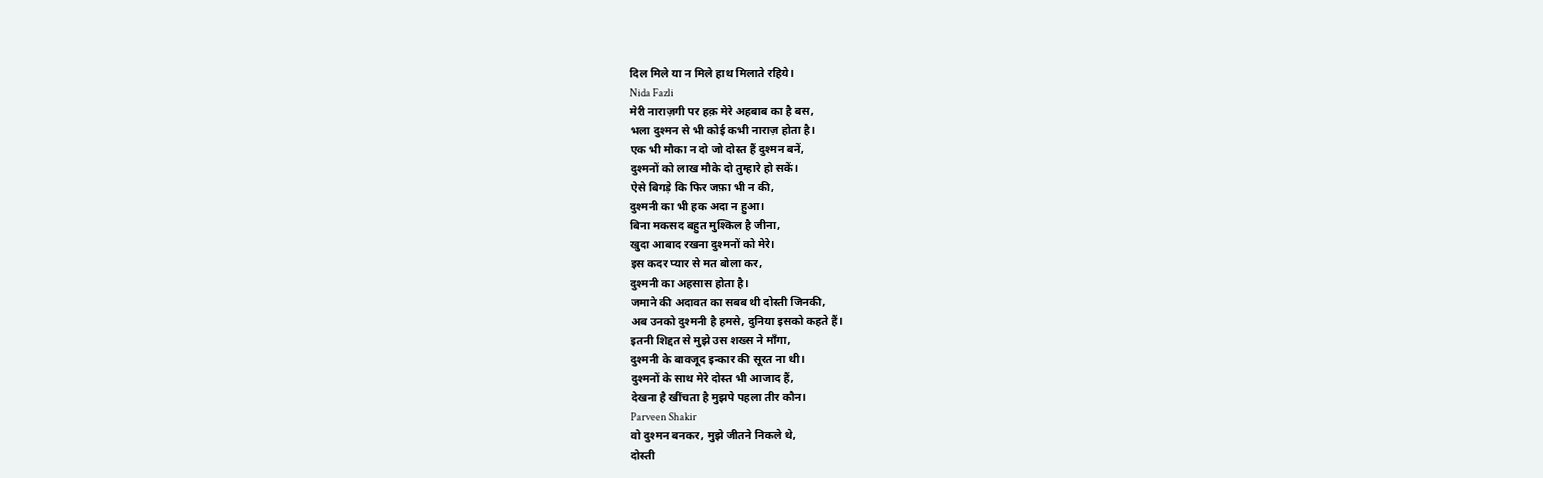दिल मिले या न मिले हाथ मिलाते रहिये।
Nida Fazli
मेरी नाराज़गी पर हक़ मेरे अहबाब का है बस,
भला दुश्मन से भी कोई कभी नाराज़ होता है।
एक भी मौका न दो जो दोस्त हैं दुश्मन बनें,
दुश्मनों को लाख मौके दो तुम्हारे हो सकें।
ऐसे बिगड़े कि फिर जफ़ा भी न की,
दुश्मनी का भी हक अदा न हुआ।
बिना मकसद बहुत मुश्किल है जीना,
खुदा आबाद रखना दुश्मनों को मेरे।
इस कदर प्यार से मत बोला कर,
दुश्मनी का अहसास होता है।
जमाने की अदावत का सबब थी दोस्ती जिनकी,
अब उनको दुश्मनी है हमसे, दुनिया इसको कहते हैं।
इतनी शिद्दत से मुझे उस शख्स ने माँगा,
दुश्मनी के बावजूद इन्कार की सूरत ना थी।
दुश्मनों के साथ मेरे दोस्त भी आजाद हैं,
देखना है खींचता है मुझपे पहला तीर कौन।
Parveen Shakir
वो दुश्मन बनकर, मुझे जीतने निकले थे,
दोस्ती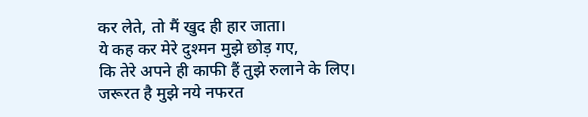कर लेते, तो मैं खुद ही हार जाता।
ये कह कर मेरे दुश्मन मुझे छोड़ गए,
कि तेरे अपने ही काफी हैं तुझे रुलाने के लिए।
जरूरत है मुझे नये नफरत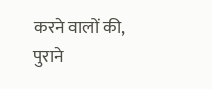करने वालों की,
पुराने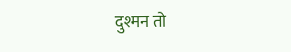दुश्मन तो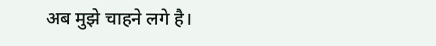अब मुझे चाहने लगे है।